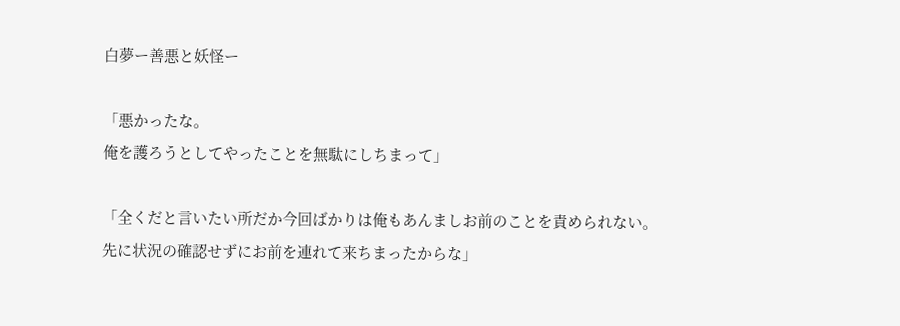白夢ー善悪と妖怪ー

「悪かったな。
俺を護ろうとしてやったことを無駄にしちまって」

「全くだと言いたい所だか今回ばかりは俺もあんましお前のことを責められない。
先に状況の確認せずにお前を連れて来ちまったからな」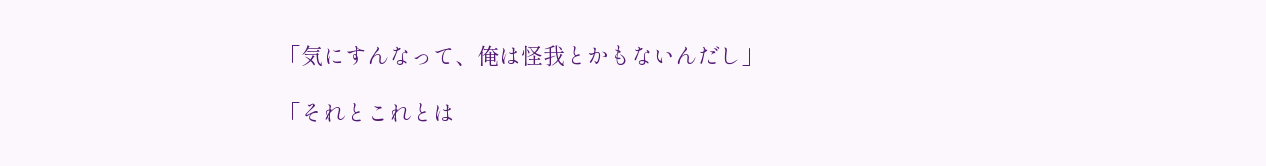「気にすんなって、俺は怪我とかもないんだし」

「それとこれとは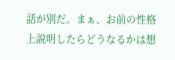話が別だ。まぁ、お前の性格上説明したらどうなるかは想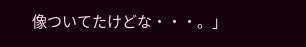像ついてたけどな・・・。」